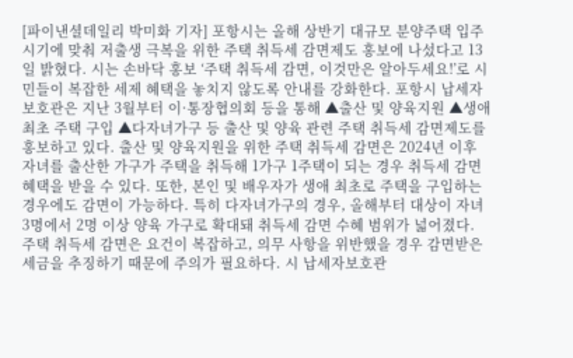[파이낸셜데일리 박미화 기자] 포항시는 올해 상반기 대규모 분양주택 입주 시기에 맞춰 저출생 극복을 위한 주택 취득세 감면제도 홍보에 나섰다고 13일 밝혔다. 시는 손바닥 홍보 ‘주택 취득세 감면, 이것만은 알아두세요!’로 시민들이 복잡한 세제 혜택을 놓치지 않도록 안내를 강화한다. 포항시 납세자보호관은 지난 3월부터 이·통장협의회 등을 통해 ▲출산 및 양육지원 ▲생애최초 주택 구입 ▲다자녀가구 등 출산 및 양육 관련 주택 취득세 감면제도를 홍보하고 있다. 출산 및 양육지원을 위한 주택 취득세 감면은 2024년 이후 자녀를 출산한 가구가 주택을 취득해 1가구 1주택이 되는 경우 취득세 감면 혜택을 받을 수 있다. 또한, 본인 및 배우자가 생애 최초로 주택을 구입하는 경우에도 감면이 가능하다. 특히 다자녀가구의 경우, 올해부터 대상이 자녀 3명에서 2명 이상 양육 가구로 확대돼 취득세 감면 수혜 범위가 넓어졌다. 주택 취득세 감면은 요건이 복잡하고, 의무 사항을 위반했을 경우 감면받은 세금을 추징하기 때문에 주의가 필요하다. 시 납세자보호관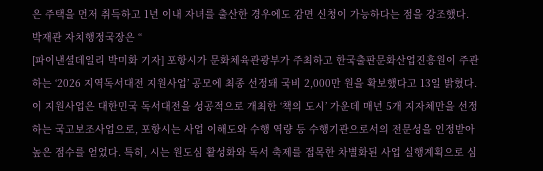은 주택을 먼저 취득하고 1년 이내 자녀를 출산한 경우에도 감면 신청이 가능하다는 점을 강조했다. 박재관 자치행정국장은 “
[파이낸셜데일리 박미화 기자] 포항시가 문화체육관광부가 주최하고 한국출판문화산업진흥원이 주관하는 ‘2026 지역독서대전 지원사업’ 공모에 최종 선정돼 국비 2,000만 원을 확보했다고 13일 밝혔다. 이 지원사업은 대한민국 독서대전을 성공적으로 개최한 ‘책의 도시’ 가운데 매년 5개 지자체만을 선정하는 국고보조사업으로, 포항시는 사업 이해도와 수행 역량 등 수행기관으로서의 전문성을 인정받아 높은 점수를 얻었다. 특히, 시는 원도심 활성화와 독서 축제를 접목한 차별화된 사업 실행계획으로 심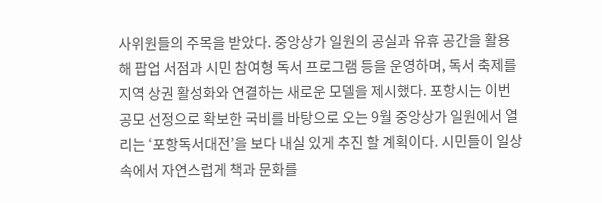사위원들의 주목을 받았다. 중앙상가 일원의 공실과 유휴 공간을 활용해 팝업 서점과 시민 참여형 독서 프로그램 등을 운영하며, 독서 축제를 지역 상권 활성화와 연결하는 새로운 모델을 제시했다. 포항시는 이번 공모 선정으로 확보한 국비를 바탕으로 오는 9월 중앙상가 일원에서 열리는 ‘포항독서대전’을 보다 내실 있게 추진 할 계획이다. 시민들이 일상 속에서 자연스럽게 책과 문화를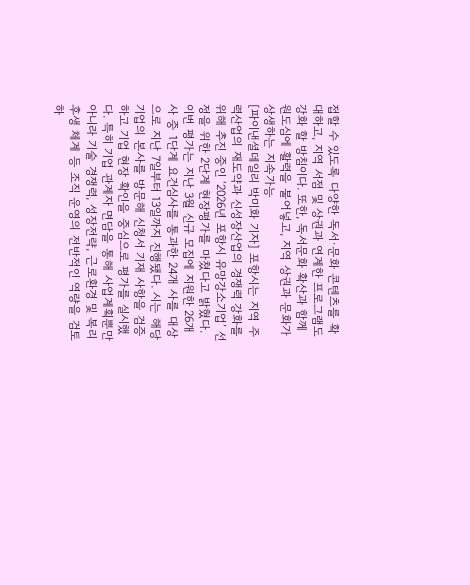접할 수 있도록 다양한 독서·문화 콘텐츠를 확대하고, 지역 서점 및 상권과 연계한 프로그램도 강화 할 방침이다. 또한, 독서문화 확산과 함께 원도심에 활력을 불어넣고, 지역 상권과 문화가 상생하는 지속가능
[파이낸셜데일리 박미화 기자] 포항시는 지역 주력산업의 재도약과 신성장산업의 경쟁력 강화를 위해 추진 중인 ‘2026년 포항시 유망강소기업’ 선정을 위한 2단계 현장평가를 마쳤다고 밝혔다. 이번 평가는 지난 3월 신규 모집에 지원한 26개 사 중 1단계 요건심사를 통과한 24개 사를 대상으로 지난 7일부터 13일까지 진행됐다. 시는 해당 기업의 본사를 방문해 신청서 기재 사항을 검증하고 기업 현장 확인을 중심으로 평가를 실시했다. 특히 기업 관계자 면담을 통해 사업계획뿐만 아니라 기술 경쟁력, 성장전략, 근로환경 및 복리후생 체계 등 조직 운영의 전반적인 역량을 검토하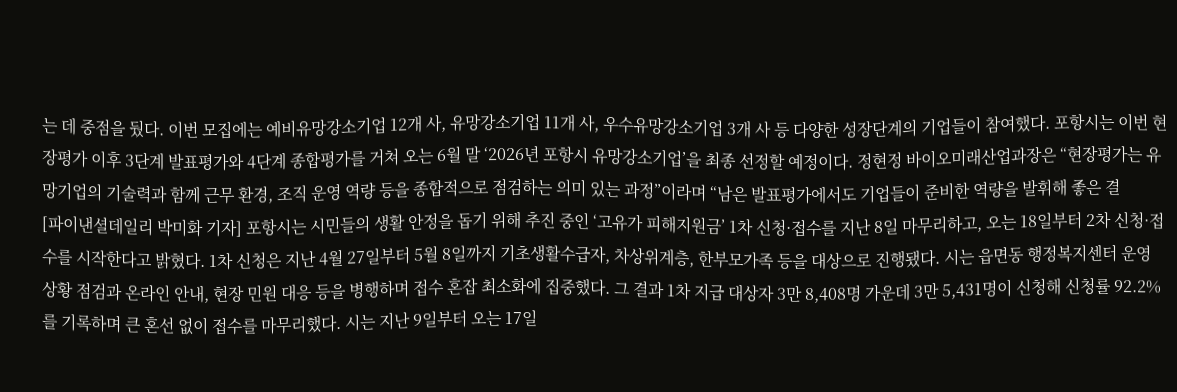는 데 중점을 뒀다. 이번 모집에는 예비유망강소기업 12개 사, 유망강소기업 11개 사, 우수유망강소기업 3개 사 등 다양한 성장단계의 기업들이 참여했다. 포항시는 이번 현장평가 이후 3단계 발표평가와 4단계 종합평가를 거쳐 오는 6월 말 ‘2026년 포항시 유망강소기업’을 최종 선정할 예정이다. 정현정 바이오미래산업과장은 “현장평가는 유망기업의 기술력과 함께 근무 환경, 조직 운영 역량 등을 종합적으로 점검하는 의미 있는 과정”이라며 “남은 발표평가에서도 기업들이 준비한 역량을 발휘해 좋은 결
[파이낸셜데일리 박미화 기자] 포항시는 시민들의 생활 안정을 돕기 위해 추진 중인 ‘고유가 피해지원금’ 1차 신청·접수를 지난 8일 마무리하고, 오는 18일부터 2차 신청·접수를 시작한다고 밝혔다. 1차 신청은 지난 4월 27일부터 5월 8일까지 기초생활수급자, 차상위계층, 한부모가족 등을 대상으로 진행됐다. 시는 읍면동 행정복지센터 운영 상황 점검과 온라인 안내, 현장 민원 대응 등을 병행하며 접수 혼잡 최소화에 집중했다. 그 결과 1차 지급 대상자 3만 8,408명 가운데 3만 5,431명이 신청해 신청률 92.2%를 기록하며 큰 혼선 없이 접수를 마무리했다. 시는 지난 9일부터 오는 17일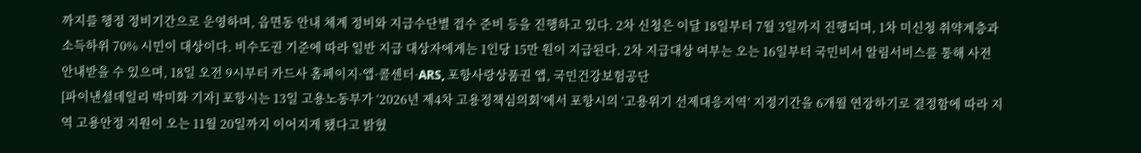까지를 행정 정비기간으로 운영하며, 읍면동 안내 체계 정비와 지급수단별 접수 준비 등을 진행하고 있다. 2차 신청은 이달 18일부터 7월 3일까지 진행되며, 1차 미신청 취약계층과 소득하위 70% 시민이 대상이다. 비수도권 기준에 따라 일반 지급 대상자에게는 1인당 15만 원이 지급된다. 2차 지급대상 여부는 오는 16일부터 국민비서 알림서비스를 통해 사전 안내받을 수 있으며, 18일 오전 9시부터 카드사 홈페이지·앱·콜센터·ARS, 포항사랑상품권 앱, 국민건강보험공단
[파이낸셜데일리 박미화 기자] 포항시는 13일 고용노동부가 ‘2026년 제4차 고용정책심의회’에서 포항시의 ‘고용위기 선제대응지역’ 지정기간을 6개월 연장하기로 결정함에 따라 지역 고용안정 지원이 오는 11월 20일까지 이어지게 됐다고 밝혔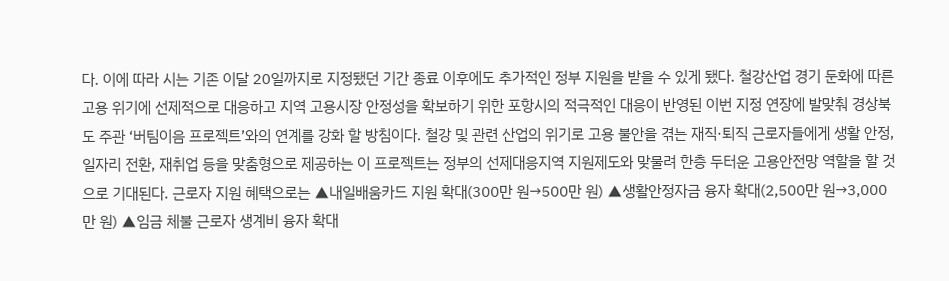다. 이에 따라 시는 기존 이달 20일까지로 지정됐던 기간 종료 이후에도 추가적인 정부 지원을 받을 수 있게 됐다. 철강산업 경기 둔화에 따른 고용 위기에 선제적으로 대응하고 지역 고용시장 안정성을 확보하기 위한 포항시의 적극적인 대응이 반영된 이번 지정 연장에 발맞춰 경상북도 주관 ‘버팀이음 프로젝트’와의 연계를 강화 할 방침이다. 철강 및 관련 산업의 위기로 고용 불안을 겪는 재직·퇴직 근로자들에게 생활 안정, 일자리 전환, 재취업 등을 맞춤형으로 제공하는 이 프로젝트는 정부의 선제대응지역 지원제도와 맞물려 한층 두터운 고용안전망 역할을 할 것으로 기대된다. 근로자 지원 혜택으로는 ▲내일배움카드 지원 확대(300만 원→500만 원) ▲생활안정자금 융자 확대(2,500만 원→3,000만 원) ▲임금 체불 근로자 생계비 융자 확대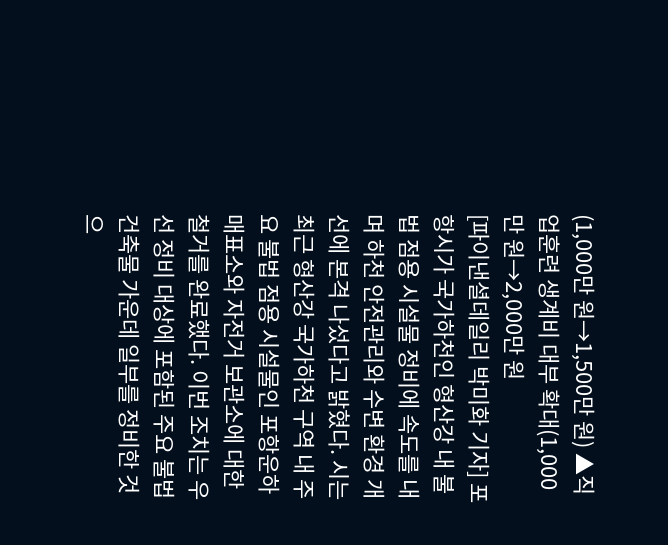(1,000만 원→1,500만 원) ▲직업훈련 생계비 대부 확대(1,000만 원→2,000만 원
[파이낸셜데일리 박미화 기자] 포항시가 국가하천인 형산강 내 불법 점용 시설물 정비에 속도를 내며 하천 안전관리와 수변 환경 개선에 본격 나섰다고 밝혔다. 시는 최근 형산강 국가하천 구역 내 주요 불법 점용 시설물인 포항운하 매표소와 자전거 보관소에 대한 철거를 완료했다. 이번 조치는 우선 정비 대상에 포함된 주요 불법 건축물 가운데 일부를 정비한 것으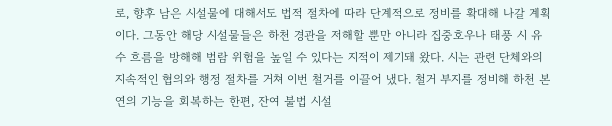로, 향후 남은 시설물에 대해서도 법적 절차에 따라 단계적으로 정비를 확대해 나갈 계획이다. 그동안 해당 시설물들은 하천 경관을 저해할 뿐만 아니라 집중호우나 태풍 시 유수 흐름을 방해해 범람 위험을 높일 수 있다는 지적이 제기돼 왔다. 시는 관련 단체와의 지속적인 협의와 행정 절차를 거쳐 이번 철거를 이끌어 냈다. 철거 부지를 정비해 하천 본연의 기능을 회복하는 한편, 잔여 불법 시설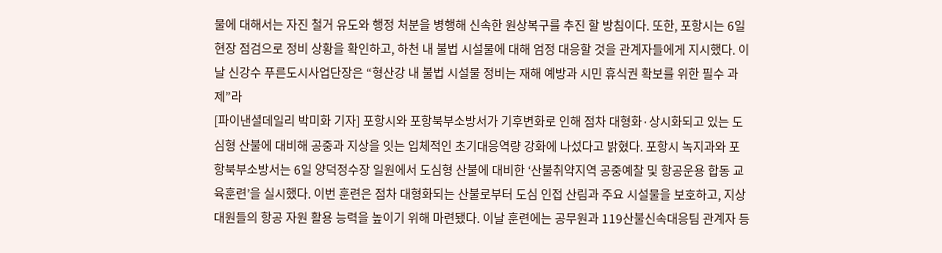물에 대해서는 자진 철거 유도와 행정 처분을 병행해 신속한 원상복구를 추진 할 방침이다. 또한, 포항시는 6일 현장 점검으로 정비 상황을 확인하고, 하천 내 불법 시설물에 대해 엄정 대응할 것을 관계자들에게 지시했다. 이날 신강수 푸른도시사업단장은 “형산강 내 불법 시설물 정비는 재해 예방과 시민 휴식권 확보를 위한 필수 과제”라
[파이낸셜데일리 박미화 기자] 포항시와 포항북부소방서가 기후변화로 인해 점차 대형화·상시화되고 있는 도심형 산불에 대비해 공중과 지상을 잇는 입체적인 초기대응역량 강화에 나섰다고 밝혔다. 포항시 녹지과와 포항북부소방서는 6일 양덕정수장 일원에서 도심형 산불에 대비한 ‘산불취약지역 공중예찰 및 항공운용 합동 교육훈련’을 실시했다. 이번 훈련은 점차 대형화되는 산불로부터 도심 인접 산림과 주요 시설물을 보호하고, 지상 대원들의 항공 자원 활용 능력을 높이기 위해 마련됐다. 이날 훈련에는 공무원과 119산불신속대응팀 관계자 등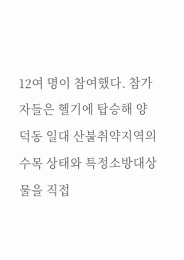12여 명이 참여했다. 참가자들은 헬기에 탑승해 양덕동 일대 산불취약지역의 수목 상태와 특정소방대상물을 직접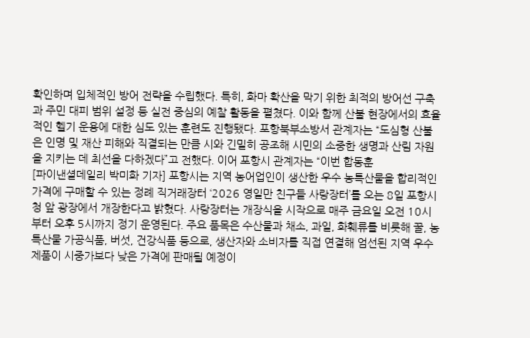확인하며 입체적인 방어 전략을 수립했다. 특히, 화마 확산을 막기 위한 최적의 방어선 구축과 주민 대피 범위 설정 등 실전 중심의 예찰 활동을 펼쳤다. 이와 함께 산불 현장에서의 효율적인 헬기 운용에 대한 심도 있는 훈련도 진행됐다. 포항북부소방서 관계자는 “도심형 산불은 인명 및 재산 피해와 직결되는 만큼 시와 긴밀히 공조해 시민의 소중한 생명과 산림 자원을 지키는 데 최선을 다하겠다”고 전했다. 이어 포항시 관계자는 “이번 합동훈
[파이낸셜데일리 박미화 기자] 포항시는 지역 농어업인이 생산한 우수 농특산물을 합리적인 가격에 구매할 수 있는 정례 직거래장터 ‘2026 영일만 친구들 사랑장터’를 오는 8일 포항시청 앞 광장에서 개장한다고 밝혔다. 사랑장터는 개장식을 시작으로 매주 금요일 오전 10시부터 오후 5시까지 정기 운영된다. 주요 품목은 수산물과 채소, 과일, 화훼류를 비롯해 꿀, 농특산물 가공식품, 버섯, 건강식품 등으로, 생산자와 소비자를 직접 연결해 엄선된 지역 우수 제품이 시중가보다 낮은 가격에 판매될 예정이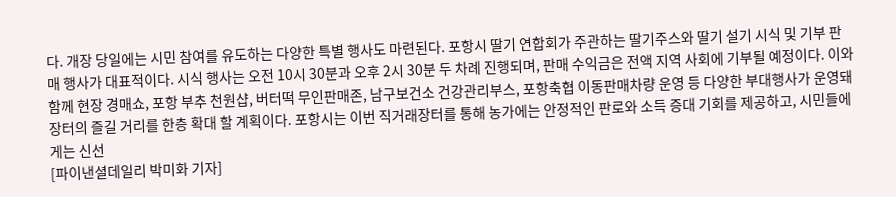다. 개장 당일에는 시민 참여를 유도하는 다양한 특별 행사도 마련된다. 포항시 딸기 연합회가 주관하는 딸기주스와 딸기 설기 시식 및 기부 판매 행사가 대표적이다. 시식 행사는 오전 10시 30분과 오후 2시 30분 두 차례 진행되며, 판매 수익금은 전액 지역 사회에 기부될 예정이다. 이와 함께 현장 경매쇼, 포항 부추 천원샵, 버터떡 무인판매존, 남구보건소 건강관리부스, 포항축협 이동판매차량 운영 등 다양한 부대행사가 운영돼 장터의 즐길 거리를 한층 확대 할 계획이다. 포항시는 이번 직거래장터를 통해 농가에는 안정적인 판로와 소득 증대 기회를 제공하고, 시민들에게는 신선
[파이낸셜데일리 박미화 기자]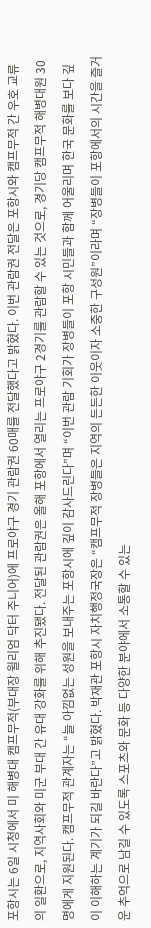포항시는 6일 시청에서 미 해병대 캠프무적(부대장 윌리엄 닥터 주니어)에 프로야구 경기 관람권 60매를 전달했다고 밝혔다. 이번 관람권 전달은 포항시와 캠프무적 간 우호 교류의 일환으로, 지역사회와 미군 부대 간 유대 강화를 위해 추진됐다. 전달된 관람권은 올해 포항에서 열리는 프로야구 2경기를 관람할 수 있는 것으로, 경기당 캠프무적 해병대원 30명에게 지원된다. 캠프무적 관계자는 “늘 아낌없는 성원을 보내주는 포항시에 깊이 감사드린다”며 “이번 관람 기회가 장병들이 포항 시민들과 함께 어울리며 한국 문화를 보다 깊이 이해하는 계기가 되길 바란다”고 밝혔다. 박재관 포항시 자치행정국장은 “캠프무적 장병들은 지역의 든든한 이웃이자 소중한 구성원”이라며 “장병들이 포항에서의 시간을 즐거운 추억으로 남길 수 있도록 스포츠와 문화 등 다양한 분야에서 소통할 수 있는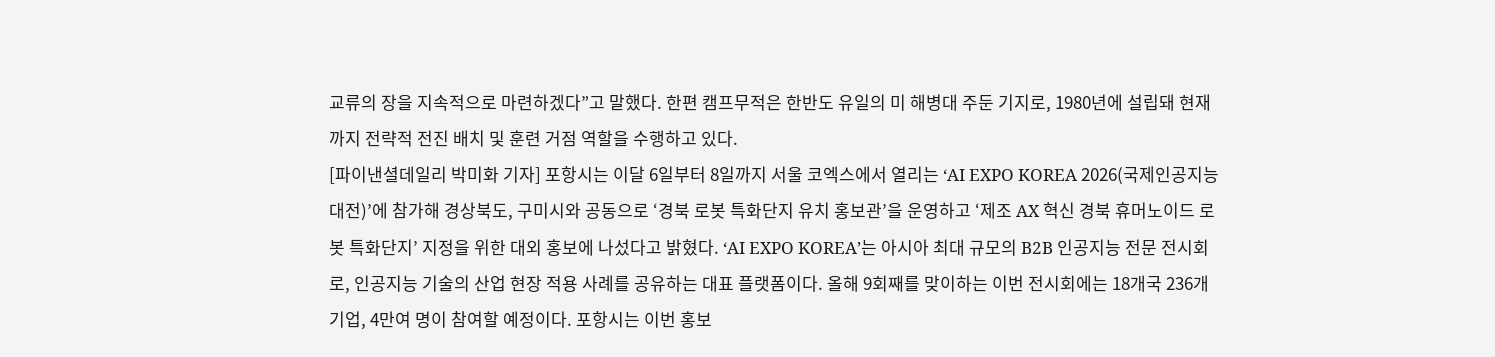교류의 장을 지속적으로 마련하겠다”고 말했다. 한편 캠프무적은 한반도 유일의 미 해병대 주둔 기지로, 1980년에 설립돼 현재까지 전략적 전진 배치 및 훈련 거점 역할을 수행하고 있다.
[파이낸셜데일리 박미화 기자] 포항시는 이달 6일부터 8일까지 서울 코엑스에서 열리는 ‘AI EXPO KOREA 2026(국제인공지능대전)’에 참가해 경상북도, 구미시와 공동으로 ‘경북 로봇 특화단지 유치 홍보관’을 운영하고 ‘제조 AX 혁신 경북 휴머노이드 로봇 특화단지’ 지정을 위한 대외 홍보에 나섰다고 밝혔다. ‘AI EXPO KOREA’는 아시아 최대 규모의 B2B 인공지능 전문 전시회로, 인공지능 기술의 산업 현장 적용 사례를 공유하는 대표 플랫폼이다. 올해 9회째를 맞이하는 이번 전시회에는 18개국 236개 기업, 4만여 명이 참여할 예정이다. 포항시는 이번 홍보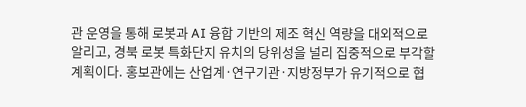관 운영을 통해 로봇과 AI 융합 기반의 제조 혁신 역량을 대외적으로 알리고, 경북 로봇 특화단지 유치의 당위성을 널리 집중적으로 부각할 계획이다. 홍보관에는 산업계·연구기관·지방정부가 유기적으로 협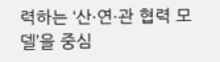력하는 ‘산·연·관 협력 모델’을 중심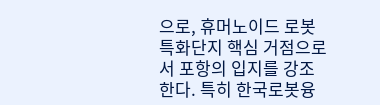으로, 휴머노이드 로봇 특화단지 핵심 거점으로서 포항의 입지를 강조한다. 특히 한국로봇융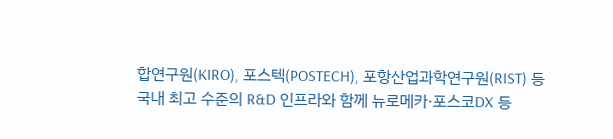합연구원(KIRO), 포스텍(POSTECH), 포항산업과학연구원(RIST) 등 국내 최고 수준의 R&D 인프라와 함께 뉴로메카·포스코DX 등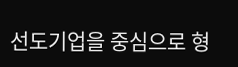선도기업을 중심으로 형